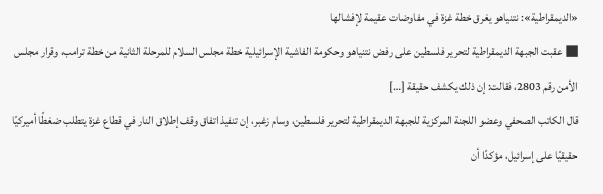«الديمقراطية»: نتنياهو يغرق خطة غزة في مفاوضات عقيمة لإفشالها
■ عقبت الجبهة الديمقراطية لتحرير فلسطين على رفض نتنياهو وحكومة الفاشية الإسرائيلية خطة مجلس السلام للمرحلة الثانية من خطة ترامب، وقرار مجلس الأمن رقم 2803، فقالت: إن ذلك يكشف حقيقة […]
قال الكاتب الصحفي وعضو اللجنة المركزية للجبهة الديمقراطية لتحرير فلسطين، وسام زغبر، إن تنفيذ اتفاق وقف إطلاق النار في قطاع غزة يتطلب ضغطًا أميركيًا حقيقيًا على إسرائيل، مؤكدًا أن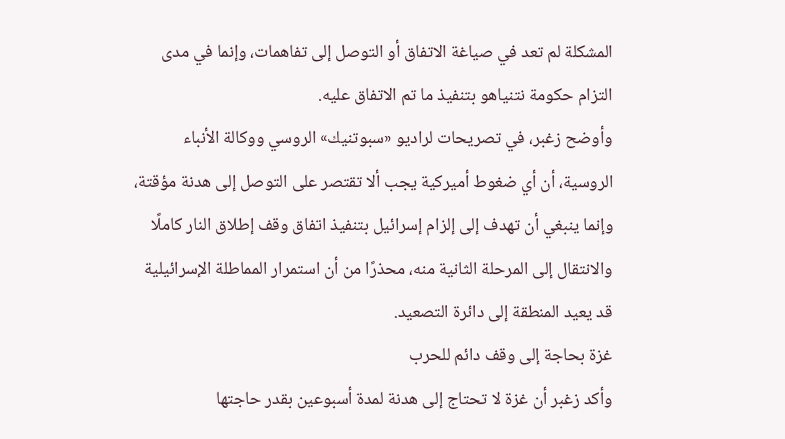المشكلة لم تعد في صياغة الاتفاق أو التوصل إلى تفاهمات، وإنما في مدى التزام حكومة نتنياهو بتنفيذ ما تم الاتفاق عليه.
وأوضح زغبر، في تصريحات لراديو «سبوتنيك» الروسي ووكالة الأنباء الروسية، أن أي ضغوط أميركية يجب ألا تقتصر على التوصل إلى هدنة مؤقتة، وإنما ينبغي أن تهدف إلى إلزام إسرائيل بتنفيذ اتفاق وقف إطلاق النار كاملًا والانتقال إلى المرحلة الثانية منه، محذرًا من أن استمرار المماطلة الإسرائيلية قد يعيد المنطقة إلى دائرة التصعيد.
غزة بحاجة إلى وقف دائم للحرب
وأكد زغبر أن غزة لا تحتاج إلى هدنة لمدة أسبوعين بقدر حاجتها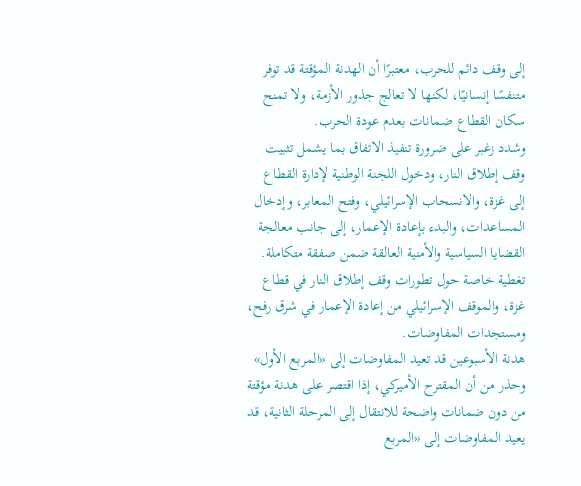إلى وقف دائم للحرب، معتبرًا أن الهدنة المؤقتة قد توفر متنفسًا إنسانيًا، لكنها لا تعالج جذور الأزمة، ولا تمنح سكان القطاع ضمانات بعدم عودة الحرب.
وشدد زغبر على ضرورة تنفيذ الاتفاق بما يشمل تثبيت وقف إطلاق النار، ودخول اللجنة الوطنية لإدارة القطاع إلى غزة، والانسحاب الإسرائيلي، وفتح المعابر، وإدخال المساعدات، والبدء بإعادة الإعمار، إلى جانب معالجة القضايا السياسية والأمنية العالقة ضمن صفقة متكاملة.
تغطية خاصة حول تطورات وقف إطلاق النار في قطاع غزة، والموقف الإسرائيلي من إعادة الإعمار في شرق رفح، ومستجدات المفاوضات.
هدنة الأسبوعين قد تعيد المفاوضات إلى «المربع الأول»
وحذر من أن المقترح الأميركي، إذا اقتصر على هدنة مؤقتة من دون ضمانات واضحة للانتقال إلى المرحلة الثانية، قد يعيد المفاوضات إلى «المربع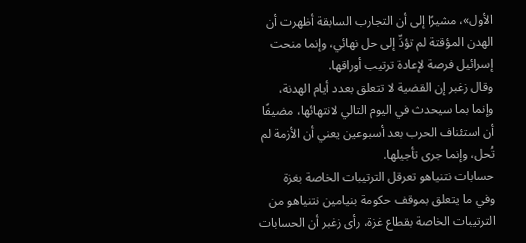الأول»، مشيرًا إلى أن التجارب السابقة أظهرت أن الهدن المؤقتة لم تؤدِّ إلى حل نهائي، وإنما منحت إسرائيل فرصة لإعادة ترتيب أوراقها.
وقال زغبر إن القضية لا تتعلق بعدد أيام الهدنة، وإنما بما سيحدث في اليوم التالي لانتهائها، مضيفًا أن استئناف الحرب بعد أسبوعين يعني أن الأزمة لم تُحل، وإنما جرى تأجيلها.
حسابات نتنياهو تعرقل الترتيبات الخاصة بغزة
وفي ما يتعلق بموقف حكومة بنيامين نتنياهو من الترتيبات الخاصة بقطاع غزة، رأى زغبر أن الحسابات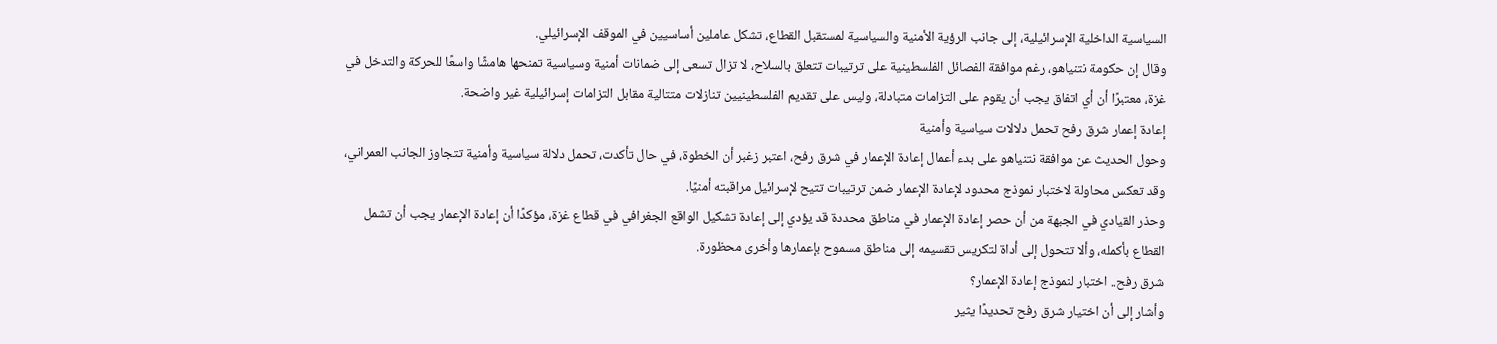السياسية الداخلية الإسرائيلية، إلى جانب الرؤية الأمنية والسياسية لمستقبل القطاع، تشكل عاملين أساسيين في الموقف الإسرائيلي.
وقال إن حكومة نتنياهو، رغم موافقة الفصائل الفلسطينية على ترتيبات تتعلق بالسلاح، لا تزال تسعى إلى ضمانات أمنية وسياسية تمنحها هامشًا واسعًا للحركة والتدخل في غزة، معتبرًا أن أي اتفاق يجب أن يقوم على التزامات متبادلة، وليس على تقديم الفلسطينيين تنازلات متتالية مقابل التزامات إسرائيلية غير واضحة.
إعادة إعمار شرق رفح تحمل دلالات سياسية وأمنية
وحول الحديث عن موافقة نتنياهو على بدء أعمال إعادة الإعمار في شرق رفح، اعتبر زغبر أن الخطوة، في حال تأكدت، تحمل دلالة سياسية وأمنية تتجاوز الجانب العمراني، وقد تعكس محاولة لاختبار نموذج محدود لإعادة الإعمار ضمن ترتيبات تتيح لإسرائيل مراقبته أمنيًا.
وحذر القيادي في الجبهة من أن حصر إعادة الإعمار في مناطق محددة قد يؤدي إلى إعادة تشكيل الواقع الجغرافي في قطاع غزة، مؤكدًا أن إعادة الإعمار يجب أن تشمل القطاع بأكمله، وألا تتحول إلى أداة لتكريس تقسيمه إلى مناطق مسموح بإعمارها وأخرى محظورة.
شرق رفح.. اختبار لنموذج إعادة الإعمار؟
وأشار إلى أن اختيار شرق رفح تحديدًا يثير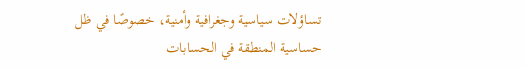تساؤلات سياسية وجغرافية وأمنية، خصوصًا في ظل حساسية المنطقة في الحسابات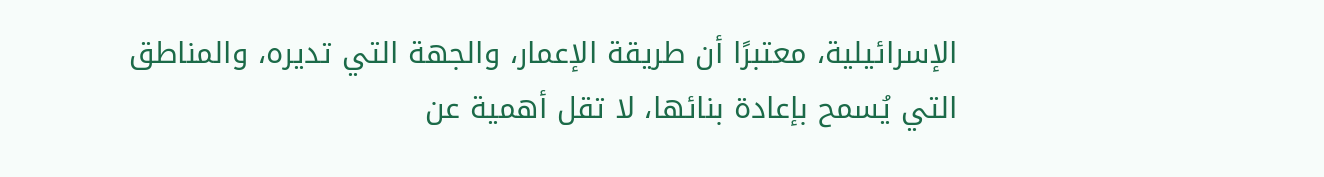الإسرائيلية، معتبرًا أن طريقة الإعمار، والجهة التي تديره، والمناطق التي يُسمح بإعادة بنائها، لا تقل أهمية عن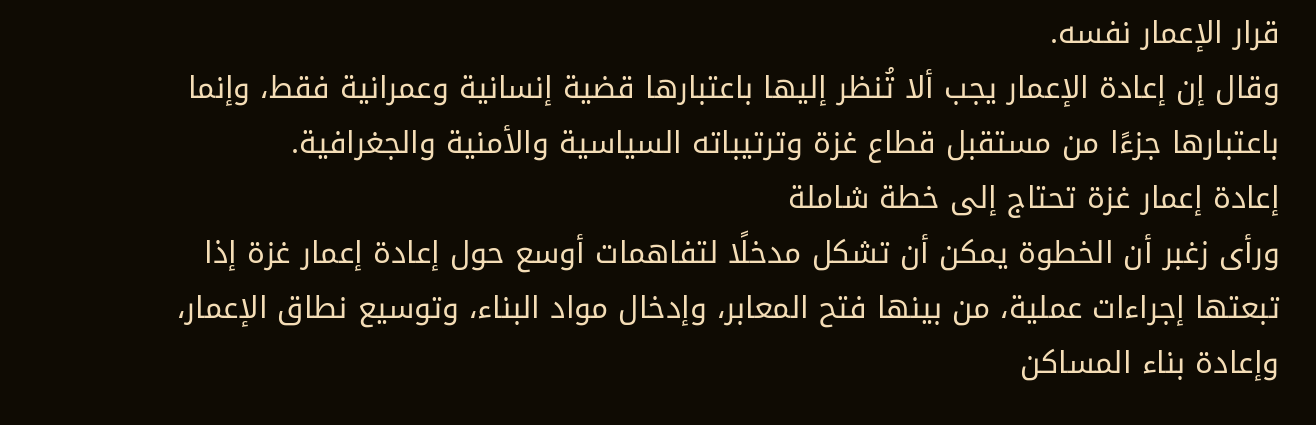قرار الإعمار نفسه.
وقال إن إعادة الإعمار يجب ألا تُنظر إليها باعتبارها قضية إنسانية وعمرانية فقط، وإنما باعتبارها جزءًا من مستقبل قطاع غزة وترتيباته السياسية والأمنية والجغرافية.
إعادة إعمار غزة تحتاج إلى خطة شاملة
ورأى زغبر أن الخطوة يمكن أن تشكل مدخلًا لتفاهمات أوسع حول إعادة إعمار غزة إذا تبعتها إجراءات عملية، من بينها فتح المعابر، وإدخال مواد البناء، وتوسيع نطاق الإعمار، وإعادة بناء المساكن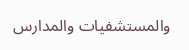والمستشفيات والمدارس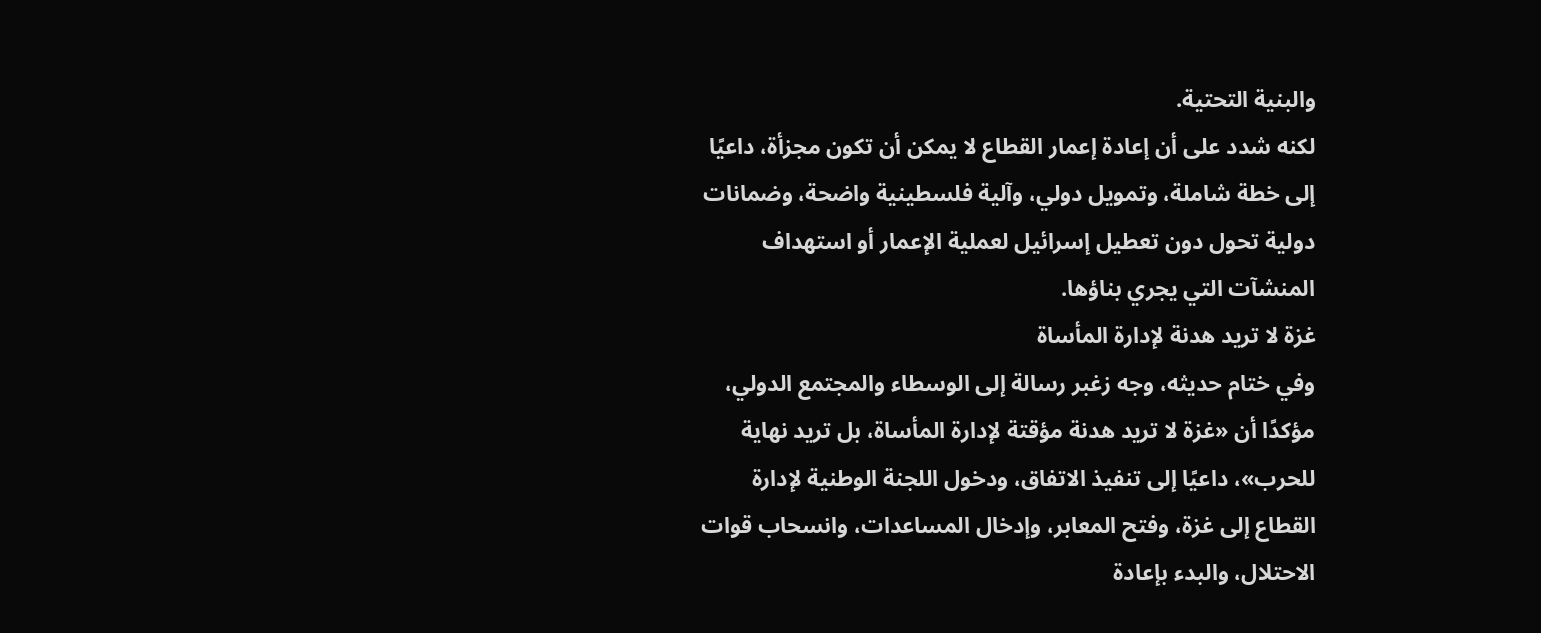والبنية التحتية.
لكنه شدد على أن إعادة إعمار القطاع لا يمكن أن تكون مجزأة، داعيًا إلى خطة شاملة، وتمويل دولي، وآلية فلسطينية واضحة، وضمانات دولية تحول دون تعطيل إسرائيل لعملية الإعمار أو استهداف المنشآت التي يجري بناؤها.
غزة لا تريد هدنة لإدارة المأساة
وفي ختام حديثه، وجه زغبر رسالة إلى الوسطاء والمجتمع الدولي، مؤكدًا أن «غزة لا تريد هدنة مؤقتة لإدارة المأساة، بل تريد نهاية للحرب»، داعيًا إلى تنفيذ الاتفاق، ودخول اللجنة الوطنية لإدارة القطاع إلى غزة، وفتح المعابر، وإدخال المساعدات، وانسحاب قوات الاحتلال، والبدء بإعادة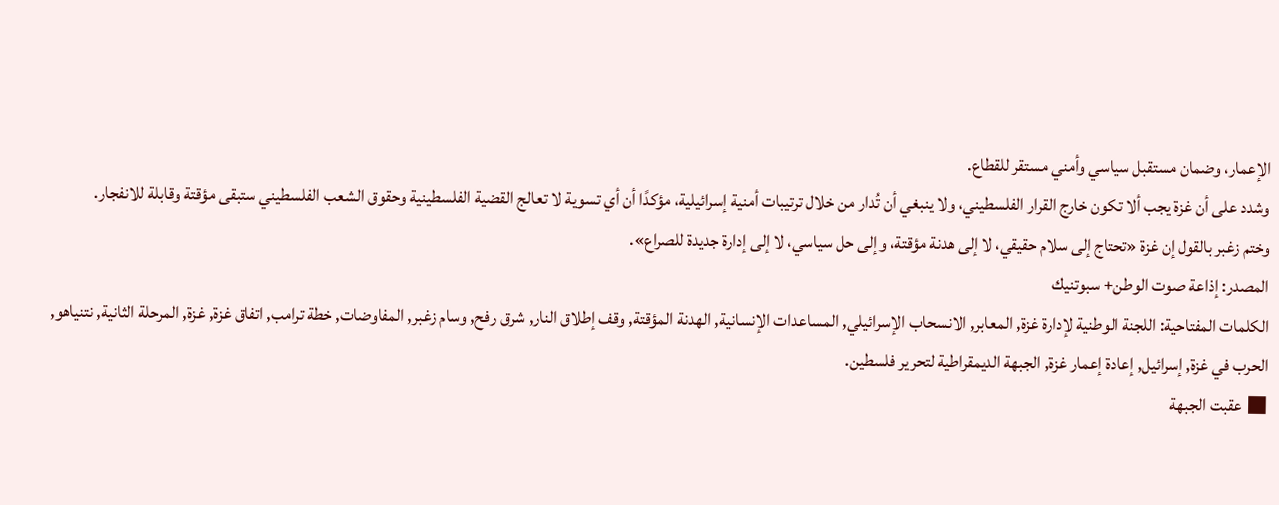الإعمار، وضمان مستقبل سياسي وأمني مستقر للقطاع.
وشدد على أن غزة يجب ألا تكون خارج القرار الفلسطيني، ولا ينبغي أن تُدار من خلال ترتيبات أمنية إسرائيلية، مؤكدًا أن أي تسوية لا تعالج القضية الفلسطينية وحقوق الشعب الفلسطيني ستبقى مؤقتة وقابلة للانفجار.
وختم زغبر بالقول إن غزة «تحتاج إلى سلام حقيقي، لا إلى هدنة مؤقتة، وإلى حل سياسي، لا إلى إدارة جديدة للصراع».
المصدر: إذاعة صوت الوطن+ سبوتنيك
الكلمات المفتاحية: اللجنة الوطنية لإدارة غزة, المعابر, الانسحاب الإسرائيلي, المساعدات الإنسانية, الهدنة المؤقتة, وقف إطلاق النار, شرق رفح, وسام زغبر, المفاوضات, خطة ترامب, اتفاق غزة, غزة, المرحلة الثانية, نتنياهو, الحرب في غزة, إسرائيل, إعادة إعمار غزة, الجبهة الديمقراطية لتحرير فلسطين.
■ عقبت الجبهة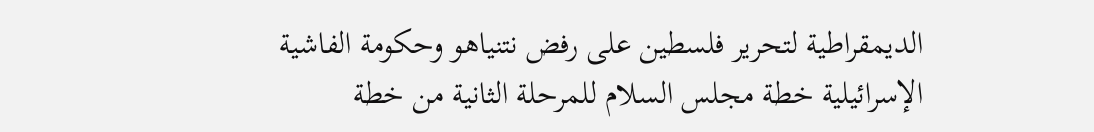الديمقراطية لتحرير فلسطين على رفض نتنياهو وحكومة الفاشية الإسرائيلية خطة مجلس السلام للمرحلة الثانية من خطة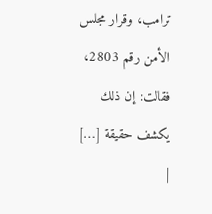ترامب، وقرار مجلس الأمن رقم 2803، فقالت: إن ذلك يكشف حقيقة […]
|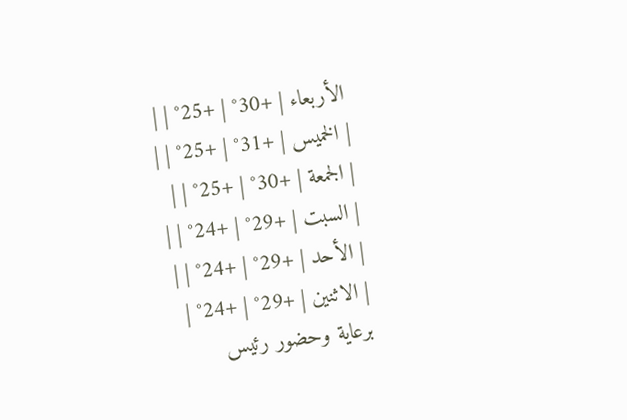الأربعاء | +30° | +25° | |
| الخميس | +31° | +25° | |
| الجمعة | +30° | +25° | |
| السبت | +29° | +24° | |
| الأحد | +29° | +24° | |
| الاثنين | +29° | +24° |
برعاية وحضور رئيس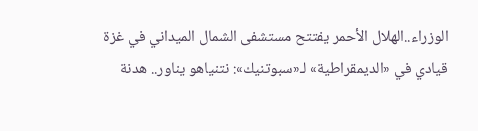الوزراء..الهلال الأحمر يفتتح مستشفى الشمال الميداني في غزة
قيادي في «الديمقراطية» لـ«سبوتنيك»: نتنياهو يناور.. هدنة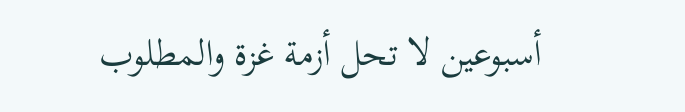أسبوعين لا تحل أزمة غزة والمطلوب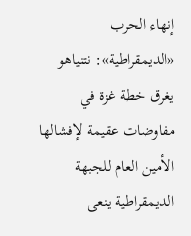إنهاء الحرب
«الديمقراطية»: نتنياهو يغرق خطة غزة في مفاوضات عقيمة لإفشالها
الأمين العام للجبهة الديمقراطية ينعى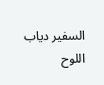السفير دياب اللوح